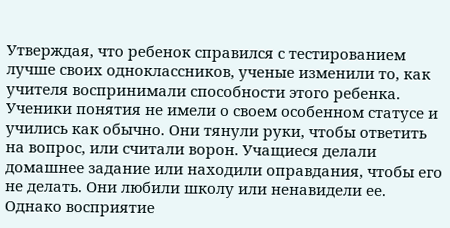Утверждая, что ребенок справился с тестированием лучше своих одноклассников, ученые изменили то, как учителя воспринимали способности этого ребенка. Ученики понятия не имели о своем особенном статусе и учились как обычно. Они тянули руки, чтобы ответить на вопрос, или считали ворон. Учащиеся делали домашнее задание или находили оправдания, чтобы его не делать. Они любили школу или ненавидели ее. Однако восприятие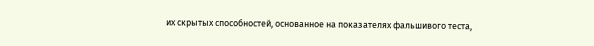их скрытых способностей, основанное на показателях фальшивого теста,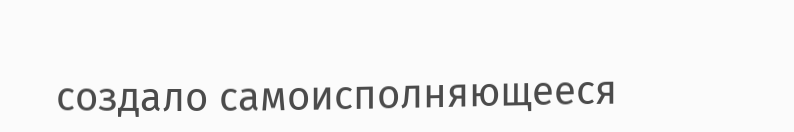создало самоисполняющееся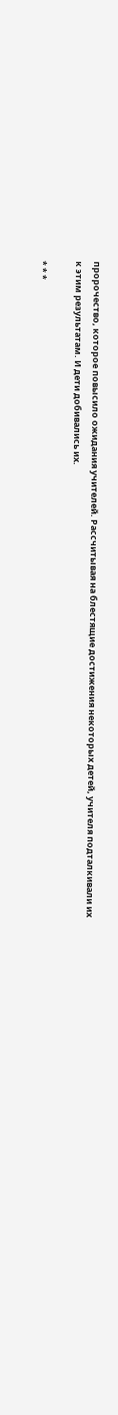пророчество, которое повысило ожидания учителей. Рассчитывая на блестящие достижения некоторых детей, учителя подталкивали их к этим результатам. И дети добивались их.

* * *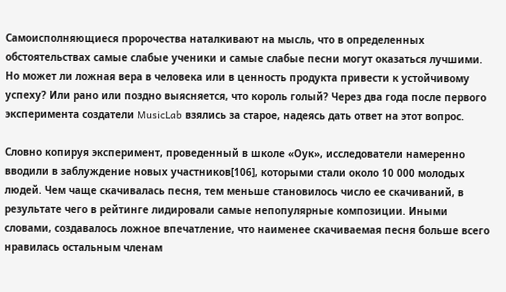Самоисполняющиеся пророчества наталкивают на мысль, что в определенных обстоятельствах самые слабые ученики и самые слабые песни могут оказаться лучшими. Но может ли ложная вера в человека или в ценность продукта привести к устойчивому успеху? Или рано или поздно выясняется, что король голый? Через два года после первого эксперимента создатели MusicLab взялись за старое, надеясь дать ответ на этот вопрос.

Словно копируя эксперимент, проведенный в школе «Оук», исследователи намеренно вводили в заблуждение новых участников[106], которыми стали около 10 000 молодых людей. Чем чаще скачивалась песня, тем меньше становилось число ее скачиваний, в результате чего в рейтинге лидировали самые непопулярные композиции. Иными словами, создавалось ложное впечатление, что наименее скачиваемая песня больше всего нравилась остальным членам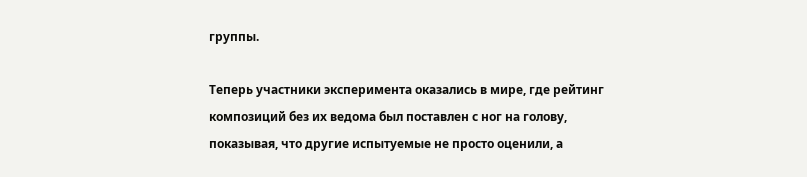группы.

Теперь участники эксперимента оказались в мире, где рейтинг композиций без их ведома был поставлен с ног на голову, показывая, что другие испытуемые не просто оценили, а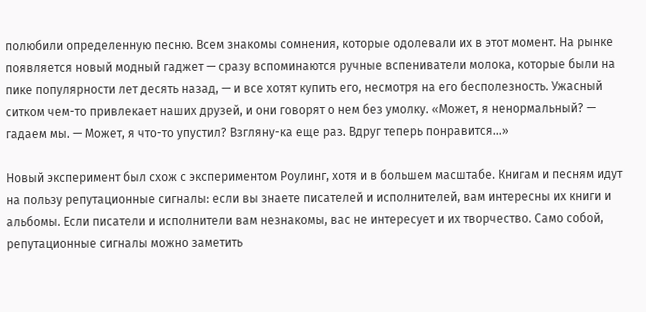полюбили определенную песню. Всем знакомы сомнения, которые одолевали их в этот момент. На рынке появляется новый модный гаджет — сразу вспоминаются ручные вспениватели молока, которые были на пике популярности лет десять назад, — и все хотят купить его, несмотря на его бесполезность. Ужасный ситком чем-то привлекает наших друзей, и они говорят о нем без умолку. «Может, я ненормальный? — гадаем мы. — Может, я что-то упустил? Взгляну-ка еще раз. Вдруг теперь понравится…»

Новый эксперимент был схож с экспериментом Роулинг, хотя и в большем масштабе. Книгам и песням идут на пользу репутационные сигналы: если вы знаете писателей и исполнителей, вам интересны их книги и альбомы. Если писатели и исполнители вам незнакомы, вас не интересует и их творчество. Само собой, репутационные сигналы можно заметить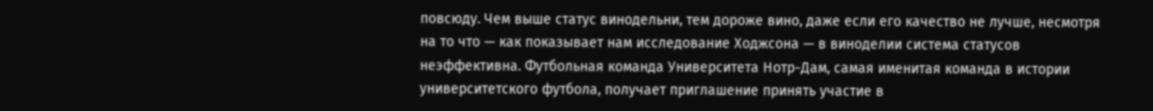повсюду. Чем выше статус винодельни, тем дороже вино, даже если его качество не лучше, несмотря на то что — как показывает нам исследование Ходжсона — в виноделии система статусов неэффективна. Футбольная команда Университета Нотр-Дам, самая именитая команда в истории университетского футбола, получает приглашение принять участие в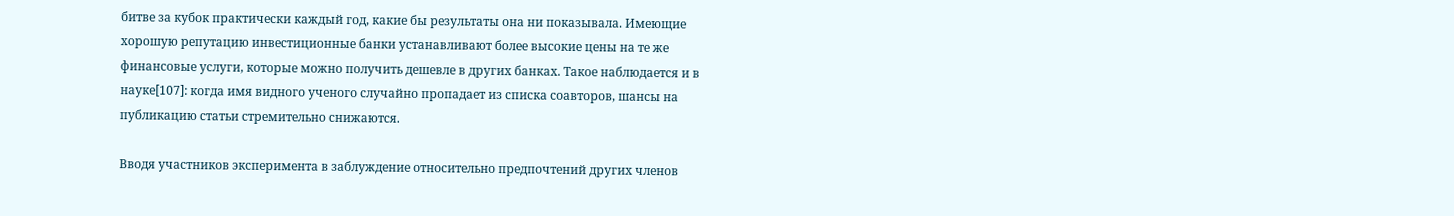битве за кубок практически каждый год, какие бы результаты она ни показывала. Имеющие хорошую репутацию инвестиционные банки устанавливают более высокие цены на те же финансовые услуги, которые можно получить дешевле в других банках. Такое наблюдается и в науке[107]: когда имя видного ученого случайно пропадает из списка соавторов, шансы на публикацию статьи стремительно снижаются.

Вводя участников эксперимента в заблуждение относительно предпочтений других членов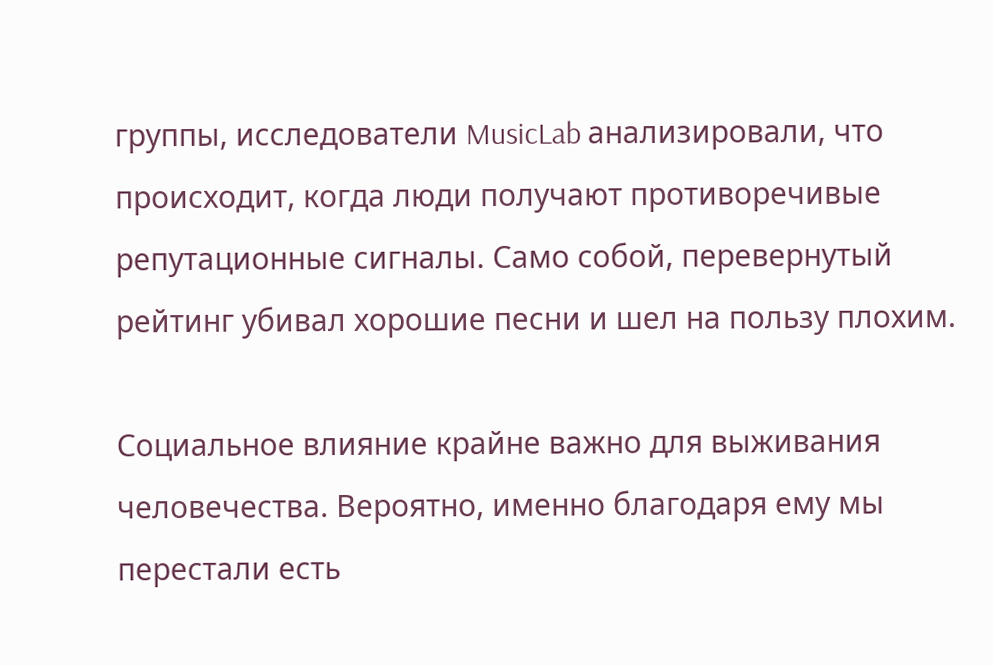группы, исследователи MusicLab анализировали, что происходит, когда люди получают противоречивые репутационные сигналы. Само собой, перевернутый рейтинг убивал хорошие песни и шел на пользу плохим.

Социальное влияние крайне важно для выживания человечества. Вероятно, именно благодаря ему мы перестали есть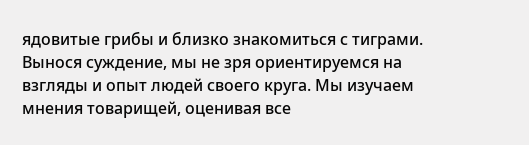ядовитые грибы и близко знакомиться с тиграми. Вынося суждение, мы не зря ориентируемся на взгляды и опыт людей своего круга. Мы изучаем мнения товарищей, оценивая все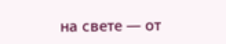на свете — от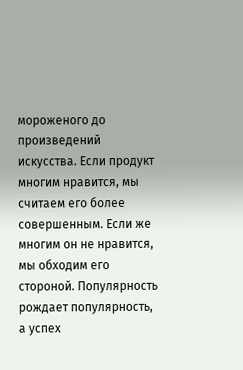мороженого до произведений искусства. Если продукт многим нравится, мы считаем его более совершенным. Если же многим он не нравится, мы обходим его стороной. Популярность рождает популярность, а успех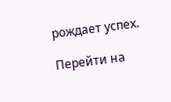рождает успех.

Перейти на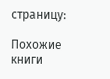страницу:

Похожие книги